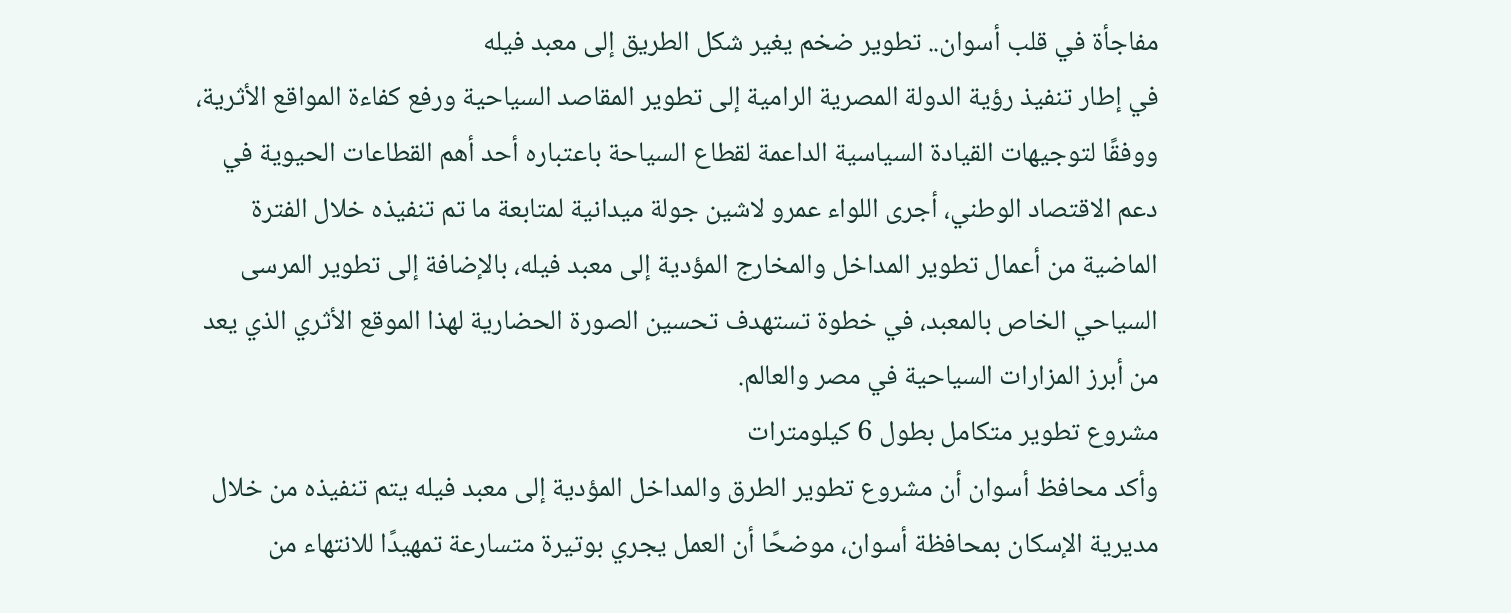مفاجأة في قلب أسوان.. تطوير ضخم يغير شكل الطريق إلى معبد فيله
في إطار تنفيذ رؤية الدولة المصرية الرامية إلى تطوير المقاصد السياحية ورفع كفاءة المواقع الأثرية، ووفقًا لتوجيهات القيادة السياسية الداعمة لقطاع السياحة باعتباره أحد أهم القطاعات الحيوية في دعم الاقتصاد الوطني، أجرى اللواء عمرو لاشين جولة ميدانية لمتابعة ما تم تنفيذه خلال الفترة الماضية من أعمال تطوير المداخل والمخارج المؤدية إلى معبد فيله، بالإضافة إلى تطوير المرسى السياحي الخاص بالمعبد، في خطوة تستهدف تحسين الصورة الحضارية لهذا الموقع الأثري الذي يعد من أبرز المزارات السياحية في مصر والعالم.
مشروع تطوير متكامل بطول 6 كيلومترات
وأكد محافظ أسوان أن مشروع تطوير الطرق والمداخل المؤدية إلى معبد فيله يتم تنفيذه من خلال مديرية الإسكان بمحافظة أسوان، موضحًا أن العمل يجري بوتيرة متسارعة تمهيدًا للانتهاء من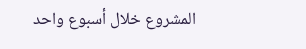المشروع خلال أسبوع واحد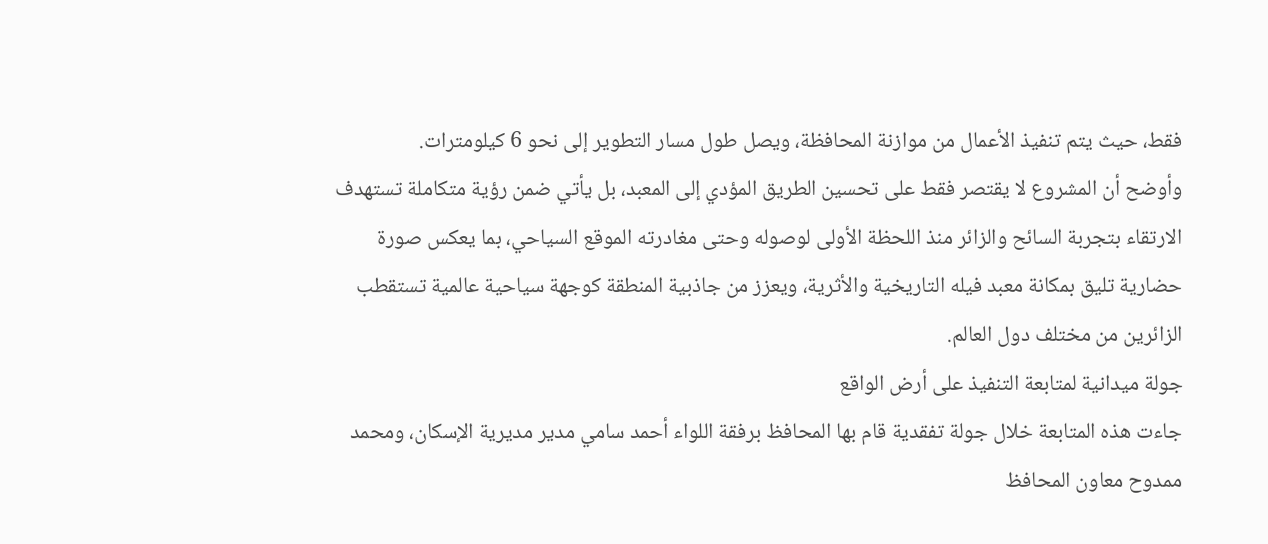فقط، حيث يتم تنفيذ الأعمال من موازنة المحافظة، ويصل طول مسار التطوير إلى نحو 6 كيلومترات.
وأوضح أن المشروع لا يقتصر فقط على تحسين الطريق المؤدي إلى المعبد، بل يأتي ضمن رؤية متكاملة تستهدف الارتقاء بتجربة السائح والزائر منذ اللحظة الأولى لوصوله وحتى مغادرته الموقع السياحي، بما يعكس صورة حضارية تليق بمكانة معبد فيله التاريخية والأثرية، ويعزز من جاذبية المنطقة كوجهة سياحية عالمية تستقطب الزائرين من مختلف دول العالم.
جولة ميدانية لمتابعة التنفيذ على أرض الواقع
جاءت هذه المتابعة خلال جولة تفقدية قام بها المحافظ برفقة اللواء أحمد سامي مدير مديرية الإسكان، ومحمد ممدوح معاون المحافظ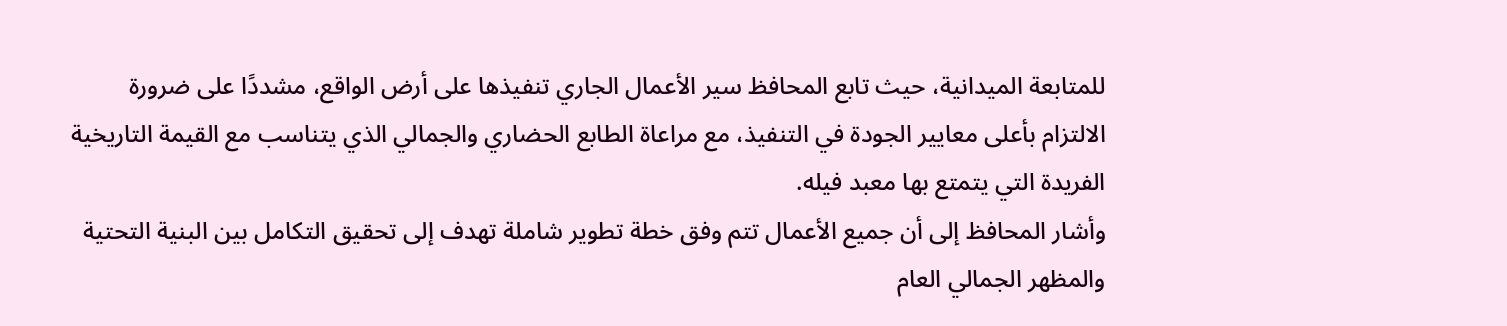للمتابعة الميدانية، حيث تابع المحافظ سير الأعمال الجاري تنفيذها على أرض الواقع، مشددًا على ضرورة الالتزام بأعلى معايير الجودة في التنفيذ، مع مراعاة الطابع الحضاري والجمالي الذي يتناسب مع القيمة التاريخية الفريدة التي يتمتع بها معبد فيله.
وأشار المحافظ إلى أن جميع الأعمال تتم وفق خطة تطوير شاملة تهدف إلى تحقيق التكامل بين البنية التحتية والمظهر الجمالي العام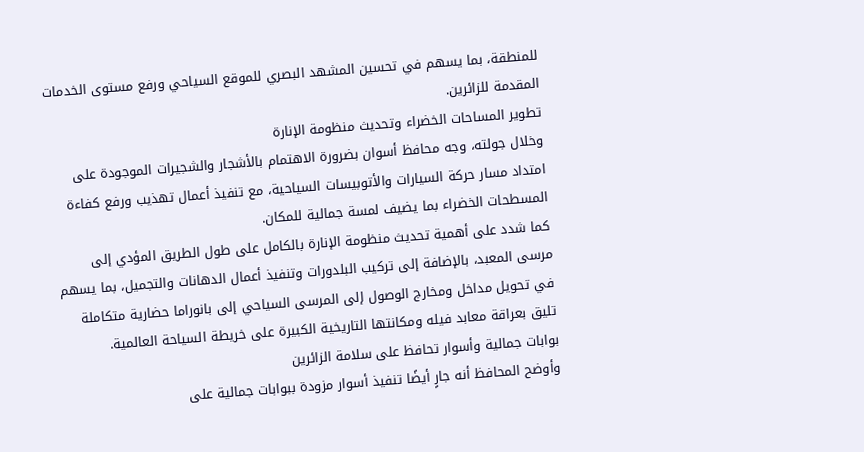للمنطقة، بما يسهم في تحسين المشهد البصري للموقع السياحي ورفع مستوى الخدمات المقدمة للزائرين.
تطوير المساحات الخضراء وتحديث منظومة الإنارة
وخلال جولته، وجه محافظ أسوان بضرورة الاهتمام بالأشجار والشجيرات الموجودة على امتداد مسار حركة السيارات والأتوبيسات السياحية، مع تنفيذ أعمال تهذيب ورفع كفاءة المسطحات الخضراء بما يضيف لمسة جمالية للمكان.
كما شدد على أهمية تحديث منظومة الإنارة بالكامل على طول الطريق المؤدي إلى مرسى المعبد، بالإضافة إلى تركيب البلدورات وتنفيذ أعمال الدهانات والتجميل، بما يسهم في تحويل مداخل ومخارج الوصول إلى المرسى السياحي إلى بانوراما حضارية متكاملة تليق بعراقة معابد فيله ومكانتها التاريخية الكبيرة على خريطة السياحة العالمية.
بوابات جمالية وأسوار تحافظ على سلامة الزائرين
وأوضح المحافظ أنه جارٍ أيضًا تنفيذ أسوار مزودة ببوابات جمالية على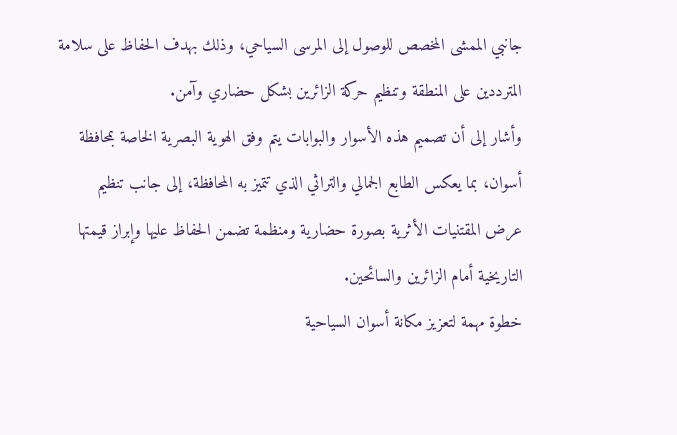جانبي الممشى المخصص للوصول إلى المرسى السياحي، وذلك بهدف الحفاظ على سلامة المترددين على المنطقة وتنظيم حركة الزائرين بشكل حضاري وآمن.
وأشار إلى أن تصميم هذه الأسوار والبوابات يتم وفق الهوية البصرية الخاصة بمحافظة أسوان، بما يعكس الطابع الجمالي والتراثي الذي تتميز به المحافظة، إلى جانب تنظيم عرض المقتنيات الأثرية بصورة حضارية ومنظمة تضمن الحفاظ عليها وإبراز قيمتها التاريخية أمام الزائرين والسائحين.
خطوة مهمة لتعزيز مكانة أسوان السياحية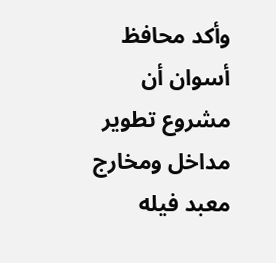وأكد محافظ أسوان أن مشروع تطوير مداخل ومخارج معبد فيله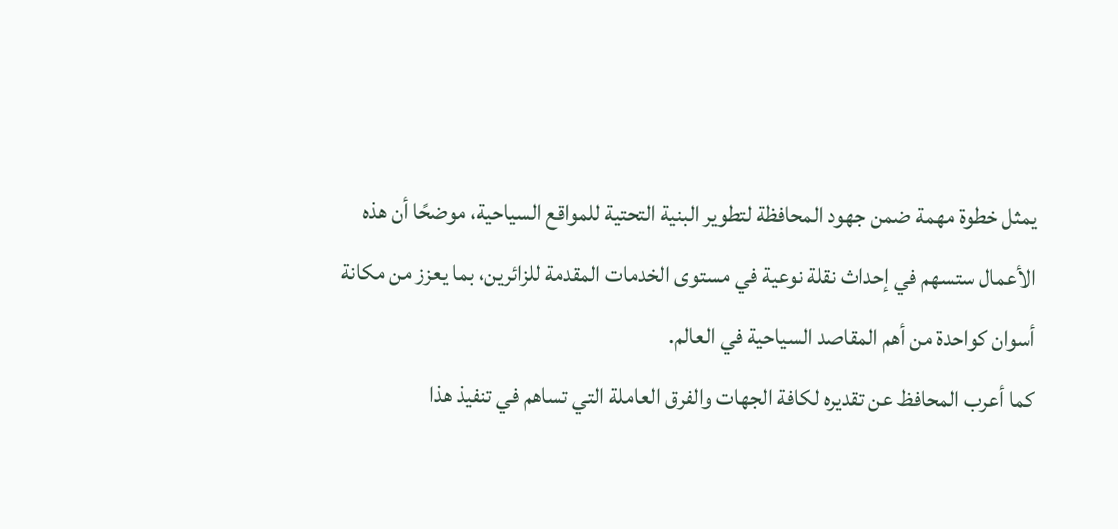يمثل خطوة مهمة ضمن جهود المحافظة لتطوير البنية التحتية للمواقع السياحية، موضحًا أن هذه الأعمال ستسهم في إحداث نقلة نوعية في مستوى الخدمات المقدمة للزائرين، بما يعزز من مكانة أسوان كواحدة من أهم المقاصد السياحية في العالم.
كما أعرب المحافظ عن تقديره لكافة الجهات والفرق العاملة التي تساهم في تنفيذ هذا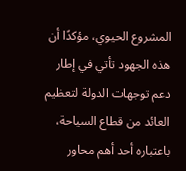المشروع الحيوي، مؤكدًا أن هذه الجهود تأتي في إطار دعم توجهات الدولة لتعظيم العائد من قطاع السياحة، باعتباره أحد أهم محاور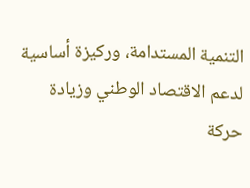التنمية المستدامة، وركيزة أساسية لدعم الاقتصاد الوطني وزيادة حركة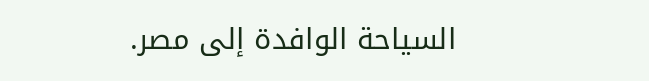السياحة الوافدة إلى مصر.